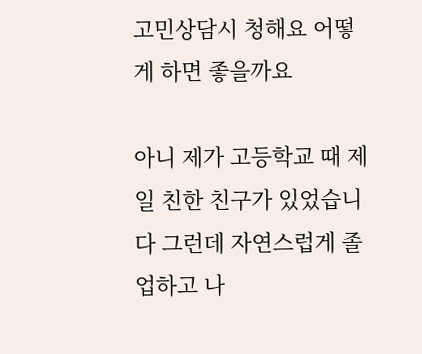고민상담시 청해요 어떻게 하면 좋을까요

아니 제가 고등학교 때 제일 친한 친구가 있었습니다 그런데 자연스럽게 졸업하고 나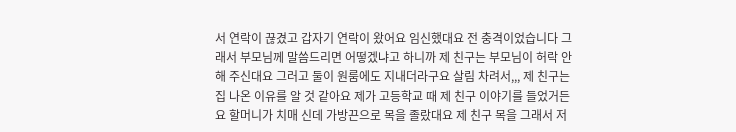서 연락이 끊겼고 갑자기 연락이 왔어요 임신했대요 전 충격이었습니다 그래서 부모님께 말씀드리면 어떻겠냐고 하니까 제 친구는 부모님이 허락 안 해 주신대요 그러고 둘이 원룸에도 지내더라구요 살림 차려서,,, 제 친구는 집 나온 이유를 알 것 같아요 제가 고등학교 때 제 친구 이야기를 들었거든요 할머니가 치매 신데 가방끈으로 목을 졸랐대요 제 친구 목을 그래서 저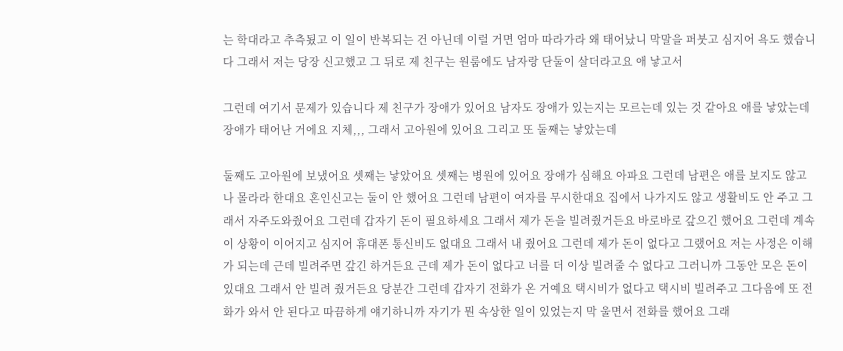는 학대라고 추측됬고 이 일이 반복되는 건 아닌데 이럴 거면 엄마 따라가라 왜 태어났니 막말을 퍼붓고 심지어 욕도 했습니다 그래서 저는 당장 신고했고 그 뒤로 제 친구는 원룸에도 남자랑 단둘이 살더라고요 애 낳고서

그런데 여기서 문제가 있습니다 제 친구가 장애가 있어요 남자도 장애가 있는지는 모르는데 있는 것 같아요 애를 낳았는데 장애가 태어난 거에요 지체,,, 그래서 고아원에 있어요 그리고 또 둘째는 낳았는데

둘째도 고아원에 보냈어요 셋째는 낳았어요 셋째는 병원에 있어요 장애가 심해요 아파요 그런데 남편은 애를 보지도 않고 나 몰라라 한대요 혼인신고는 둘이 안 했어요 그런데 남편이 여자를 무시한대요 집에서 나가지도 않고 생활비도 안 주고 그래서 자주도와줬어요 그런데 갑자기 돈이 필요하세요 그래서 제가 돈을 빌려줬거든요 바로바로 갚으긴 했어요 그런데 계속이 상황이 이어지고 심지어 휴대폰 통신비도 없대요 그래서 내 줬어요 그런데 제가 돈이 없다고 그랬어요 저는 사정은 이해가 되는데 근데 빌려주면 갚긴 하거든요 근데 제가 돈이 없다고 너를 더 이상 빌려줄 수 없다고 그러니까 그동안 모은 돈이 있대요 그래서 안 빌려 줬거든요 당분간 그런데 갑자기 전화가 온 거예요 택시비가 없다고 택시비 빌려주고 그다음에 또 전화가 와서 안 된다고 따끔하게 얘기하니까 자기가 뭔 속상한 일이 있었는지 막 울면서 전화를 했어요 그래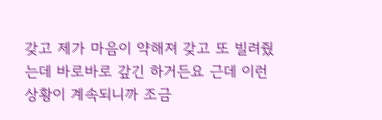갖고 제가 마음이 약해져 갖고 또 빌려줬는데 바로바로 갚긴 하거든요 근데 이런 상황이 계속되니까 조금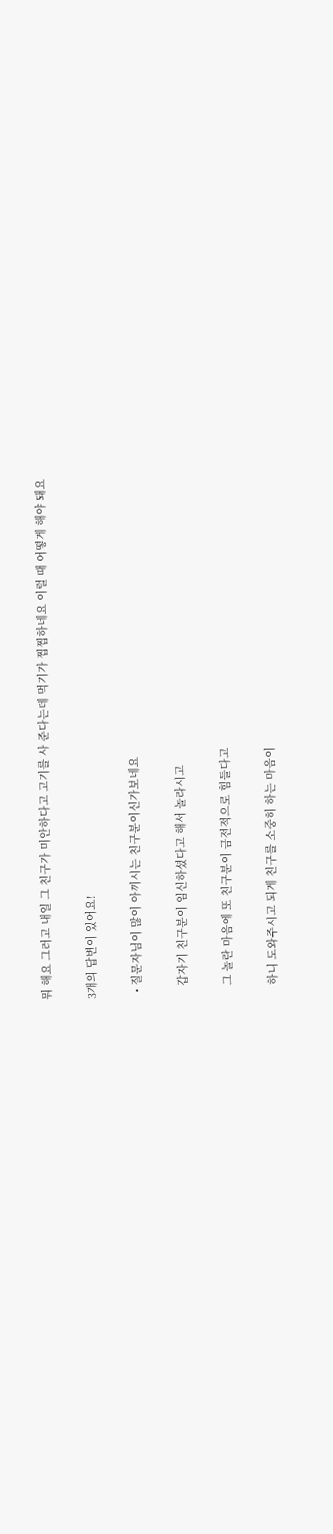뭐 해요 그러고 내일 그 친구가 미안하다고 고기를 사 준다는데 먹기가 찝찝하네요 이럴 때 어떻게 해야 돼요

3개의 답변이 있어요!

  • 질문자님이 많이 아끼시는 친구분이신가보네요

    갑자기 친구분이 임신하셨다고 해서 놀라시고

    그 놀란 마음에 또 친구분이 금전적으로 힘들다고

    하니 도와주시고 되게 친구를 소중히 하는 마음이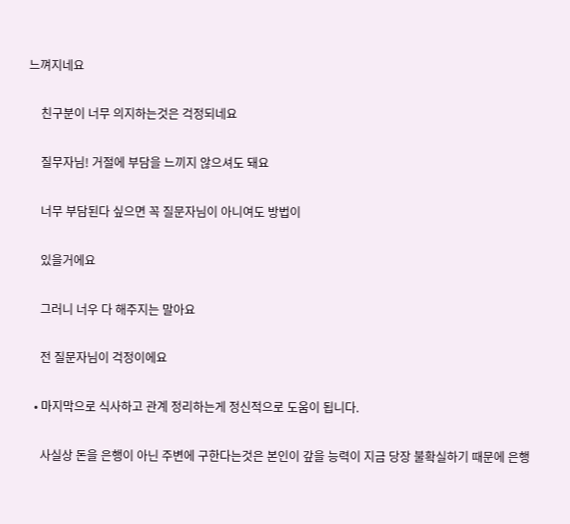느껴지네요

    친구분이 너무 의지하는것은 걱정되네요

    질무자님! 거절에 부담을 느끼지 않으셔도 돼요

    너무 부담된다 싶으면 꼭 질문자님이 아니여도 방법이

    있을거에요

    그러니 너우 다 해주지는 말아요

    전 질문자님이 걱정이에요

  • 마지막으로 식사하고 관계 정리하는게 정신적으로 도움이 됩니다.

    사실상 돈을 은행이 아닌 주변에 구한다는것은 본인이 갚을 능력이 지금 당장 불확실하기 때문에 은행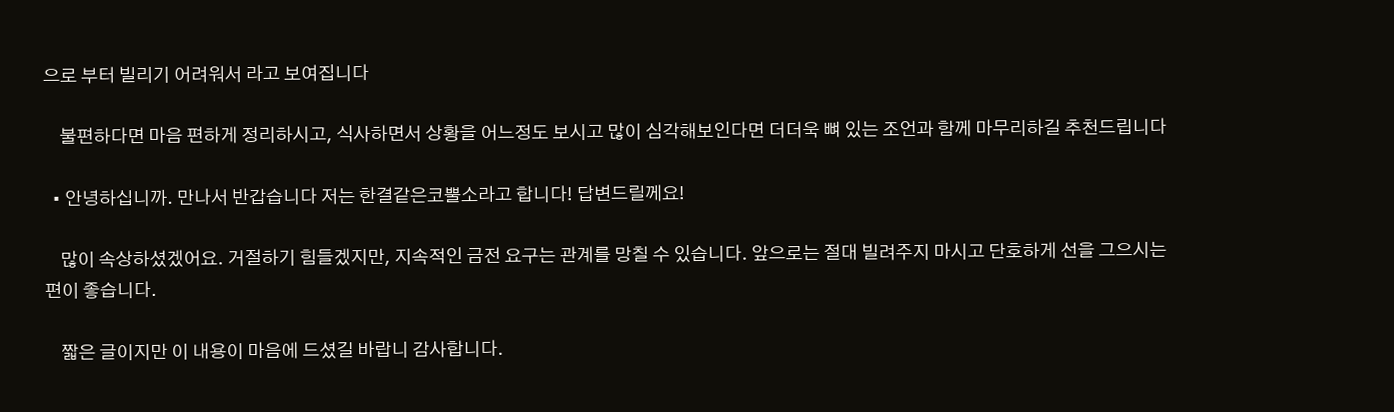으로 부터 빌리기 어려워서 라고 보여집니다

    불편하다면 마음 편하게 정리하시고, 식사하면서 상황을 어느정도 보시고 많이 심각해보인다면 더더욱 뼈 있는 조언과 함께 마무리하길 추천드립니다

  • 안녕하십니까. 만나서 반갑습니다 저는 한결같은코뿔소라고 합니다! 답변드릴께요!

    많이 속상하셨겠어요. 거절하기 힘들겠지만, 지속적인 금전 요구는 관계를 망칠 수 있습니다. 앞으로는 절대 빌려주지 마시고 단호하게 선을 그으시는 편이 좋습니다.

    짧은 글이지만 이 내용이 마음에 드셨길 바랍니 감사합니다.